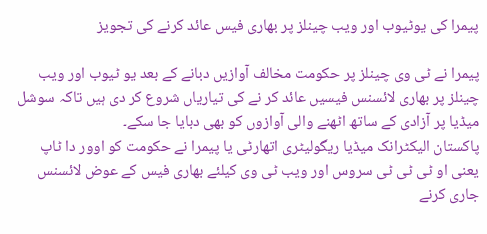پیمرا کی یوٹیوب اور ویب چینلز پر بھاری فیس عائد کرنے کی تجویز

پیمرا نے ٹی وی چینلز پر حکومت مخالف آوازیں دبانے کے بعد یو ٹیوب اور ویب چینلز پر بھاری لائسنس فیسیں عائد کر نے کی تیاریاں شروع کر دی ہیں تاکہ سوشل میڈیا پر آزادی کے ساتھ اٹھنے والی آوازوں کو بھی دبایا جا سکے۔
پاکستان الیکٹرانک میڈیا ریگولیٹری اتھارٹی یا پیمرا نے حکومت کو اوور دا ٹاپ یعنی او ٹی ٹی ٹی سروس اور ویب ٹی وی کیلئے بھاری فیس کے عوض لائسنس جاری کرنے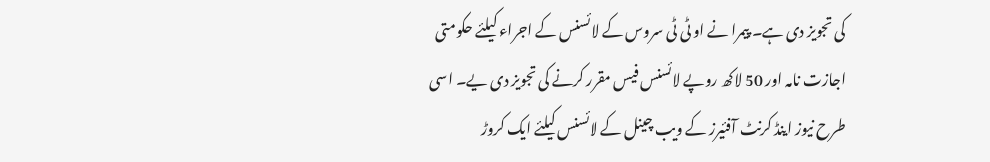کی تجویز دی ہے۔ پیمرا نے او ٹی ٹی سروس کے لائسنس کے اجراء کیلئے حکومتی اجازت نامہ اور 50 لاکھ روپے لائسنس فیس مقرر کرنے کی تجویز دی یے۔ اسی طرح نیوز اینڈ کرنٹ آفئیرز کے ویب چینل کے لائسنس کیلئے ایک کروڑ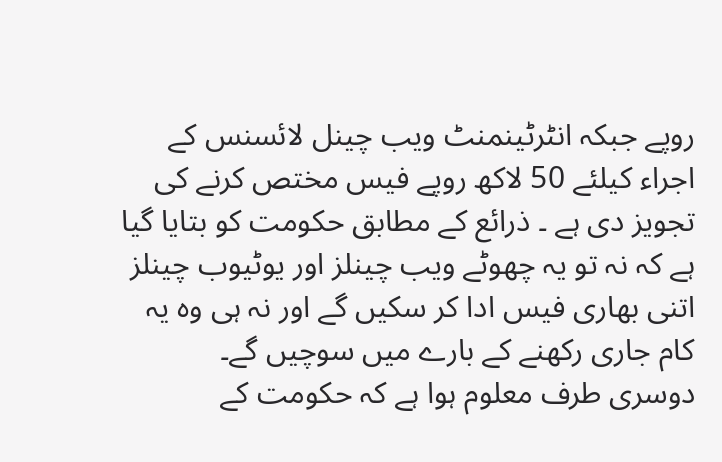روپے جبکہ انٹرٹینمنٹ ویب چینل لائسنس کے اجراء کیلئے 50 لاکھ روپے فیس مختص کرنے کی تجویز دی ہے ۔ ذرائع کے مطابق حکومت کو بتایا گیا ہے کہ نہ تو یہ چھوٹے ویب چینلز اور یوٹیوب چینلز اتنی بھاری فیس ادا کر سکیں گے اور نہ ہی وہ یہ کام جاری رکھنے کے بارے میں سوچیں گے۔
دوسری طرف معلوم ہوا ہے کہ حکومت کے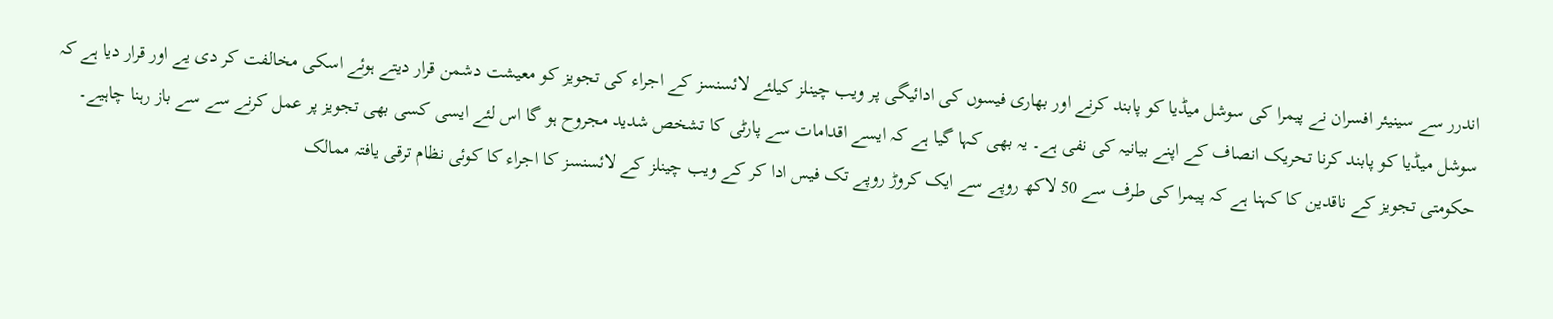اندرر سے سینیئر افسران نے پیمرا کی سوشل میڈیا کو پابند کرنے اور بھاری فیسوں کی ادائیگی پر ویب چینلز کیلئے لائسنسز کے اجراء کی تجویز کو معیشت دشمن قرار دیتے ہوئے اسکی مخالفت کر دی یے اور قرار دیا ہے کہ سوشل میڈیا کو پابند کرنا تحریک انصاف کے اپنے بیانیہ کی نفی ہے۔ یہ بھی کہا گیا ہے کہ ایسے اقدامات سے پارٹی کا تشخص شدید مجروح ہو گا اس لئے ایسی کسی بھی تجویز پر عمل کرنے سے سے باز رہنا چاہیے۔
حکومتی تجویز کے ناقدین کا کہنا ہے کہ پیمرا کی طرف سے 50 لاکھ روپے سے ایک کروڑ روپے تک فیس ادا کر کے ویب چینلز کے لائسنسز کا اجراء کا کوئی نظام ترقی یافتہ ممالک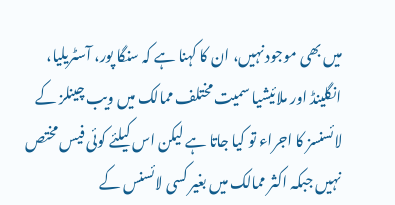میں بھی موجود نہیں، ان کا کہنا ہے کہ سنگا پور، آسٹریلیا، انگلینڈ اور ملائیشیا سمیت مختلف ممالک میں ویب چینلز کے لائسنسز کا اجراء تو کیا جاتا ہے لیکن اس کیلئے کوئی فیس مختص نہیں جبکہ اکثر ممالک میں بغیر کسی لائسنس کے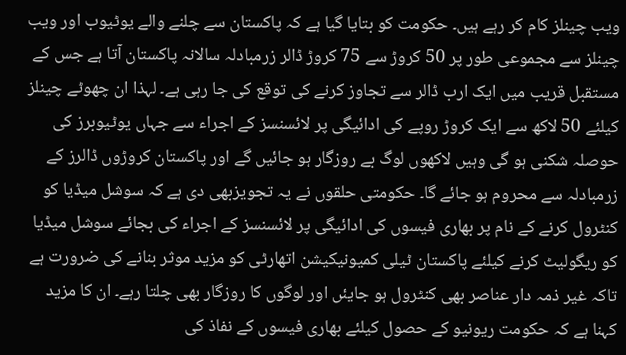ویب چینلز کام کر رہے ہیں۔ حکومت کو بتایا گیا ہے کہ پاکستان سے چلنے والے یوٹیوب اور ویب چینلز سے مجموعی طور پر 50 کروڑ سے 75 کروڑ ڈالر زرمبادلہ سالانہ پاکستان آتا ہے جس کے مستقبل قریب میں ایک ارب ڈالر سے تجاوز کرنے کی توقع کی جا رہی ہے۔ لہذا ان چھوٹے چینلز کیلئے 50 لاکھ سے ایک کروڑ روپے کی ادائیگی پر لائسنسز کے اجراء سے جہاں یوٹیوبرز کی حوصلہ شکنی ہو گی وہیں لاکھوں لوگ بے روزگار ہو جائیں گے اور پاکستان کروڑوں ڈالرز کے زرمبادلہ سے محروم ہو جائے گا۔ حکومتی حلقوں نے یہ تجویزبھی دی ہے کہ سوشل میڈیا کو کنٹرول کرنے کے نام پر بھاری فیسوں کی ادائیگی پر لائسنسز کے اجراء کی بجائے سوشل میڈیا کو ریگولیٹ کرنے کیلئے پاکستان ٹیلی کمیونیکیشن اتھارٹی کو مزید موثر بنانے کی ضرورت ہے تاکہ غیر ذمہ دار عناصر بھی کنٹرول ہو جایئں اور لوگوں کا روزگار بھی چلتا رہے۔ ان کا مزید کہنا ہے کہ حکومت ریونیو کے حصول کیلئے بھاری فیسوں کے نفاذ کی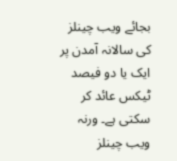بجائے ویب چینلز کی سالانہ آمدن پر ایک یا دو فیصد ٹیکس عائد کر سکتی ہے۔ ورنہ ویب چینلز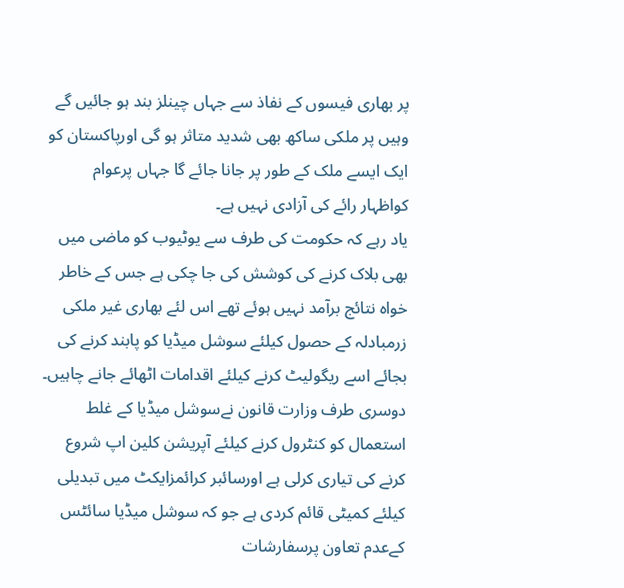پر بھاری فیسوں کے نفاذ سے جہاں چینلز بند ہو جائیں گے وہیں پر ملکی ساکھ بھی شدید متاثر ہو گی اورپاکستان کو ایک ایسے ملک کے طور پر جانا جائے گا جہاں پرعوام کواظہار رائے کی آزادی نہیں ہے۔
یاد رہے کہ حکومت کی طرف سے یوٹیوب کو ماضی میں بھی بلاک کرنے کی کوشش کی جا چکی ہے جس کے خاطر خواہ نتائج برآمد نہیں ہوئے تھے اس لئے بھاری غیر ملکی زرمبادلہ کے حصول کیلئے سوشل میڈیا کو پابند کرنے کی بجائے اسے ریگولیٹ کرنے کیلئے اقدامات اٹھائے جانے چاہیں۔
دوسری طرف وزارت قانون نےسوشل میڈیا کے غلط استعمال کو کنٹرول کرنے کیلئے آپریشن کلین اپ شروع کرنے کی تیاری کرلی ہے اورسائبر کرائمزایکٹ میں تبدیلی کیلئے کمیٹی قائم کردی ہے جو کہ سوشل میڈیا سائٹس کےعدم تعاون پرسفارشات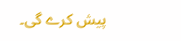پیش کرے گی۔